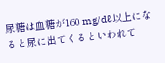尿糖は血糖が160 mg/dℓ以上になると尿に出てくるといわれて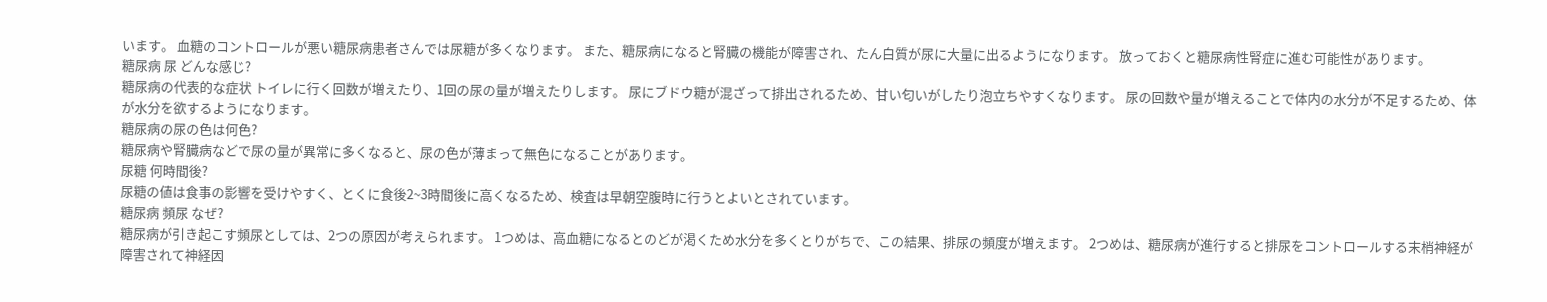います。 血糖のコントロールが悪い糖尿病患者さんでは尿糖が多くなります。 また、糖尿病になると腎臓の機能が障害され、たん白質が尿に大量に出るようになります。 放っておくと糖尿病性腎症に進む可能性があります。
糖尿病 尿 どんな感じ?
糖尿病の代表的な症状 トイレに行く回数が増えたり、1回の尿の量が増えたりします。 尿にブドウ糖が混ざって排出されるため、甘い匂いがしたり泡立ちやすくなります。 尿の回数や量が増えることで体内の水分が不足するため、体が水分を欲するようになります。
糖尿病の尿の色は何色?
糖尿病や腎臓病などで尿の量が異常に多くなると、尿の色が薄まって無色になることがあります。
尿糖 何時間後?
尿糖の値は食事の影響を受けやすく、とくに食後2~3時間後に高くなるため、検査は早朝空腹時に行うとよいとされています。
糖尿病 頻尿 なぜ?
糖尿病が引き起こす頻尿としては、2つの原因が考えられます。 1つめは、高血糖になるとのどが渇くため水分を多くとりがちで、この結果、排尿の頻度が増えます。 2つめは、糖尿病が進行すると排尿をコントロールする末梢神経が障害されて神経因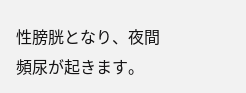性膀胱となり、夜間頻尿が起きます。